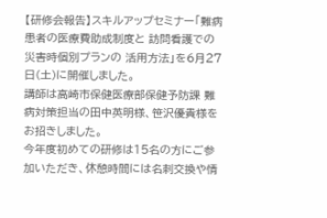【研修会報告】スキルアップセミナー「難病患者の医療費助成制度と 訪問看護での災害時個別プランの 活用方法」を6月27日(土)に開催しました。
講師は高崎市保健医療部保健予防課 難病対策担当の田中英明様、笹沢優貴様をお招きしました。
今年度初めての研修は15名の方にご参加いただき、休憩時間には名刺交換や情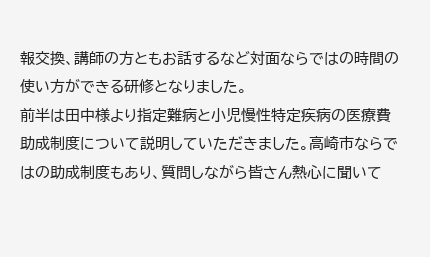報交換、講師の方ともお話するなど対面ならではの時間の使い方ができる研修となりました。
前半は田中様より指定難病と小児慢性特定疾病の医療費助成制度について説明していただきました。高崎市ならではの助成制度もあり、質問しながら皆さん熱心に聞いて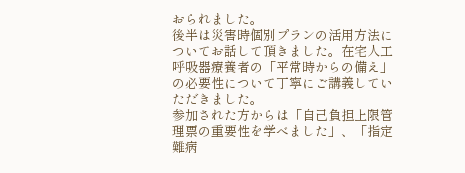おられました。
後半は災害時個別プランの活用方法についてお話して頂きました。在宅人工呼吸器療養者の「平常時からの備え」の必要性について丁寧にご講義していただきました。
参加された方からは「自己負担上限管理票の重要性を学べました」、「指定難病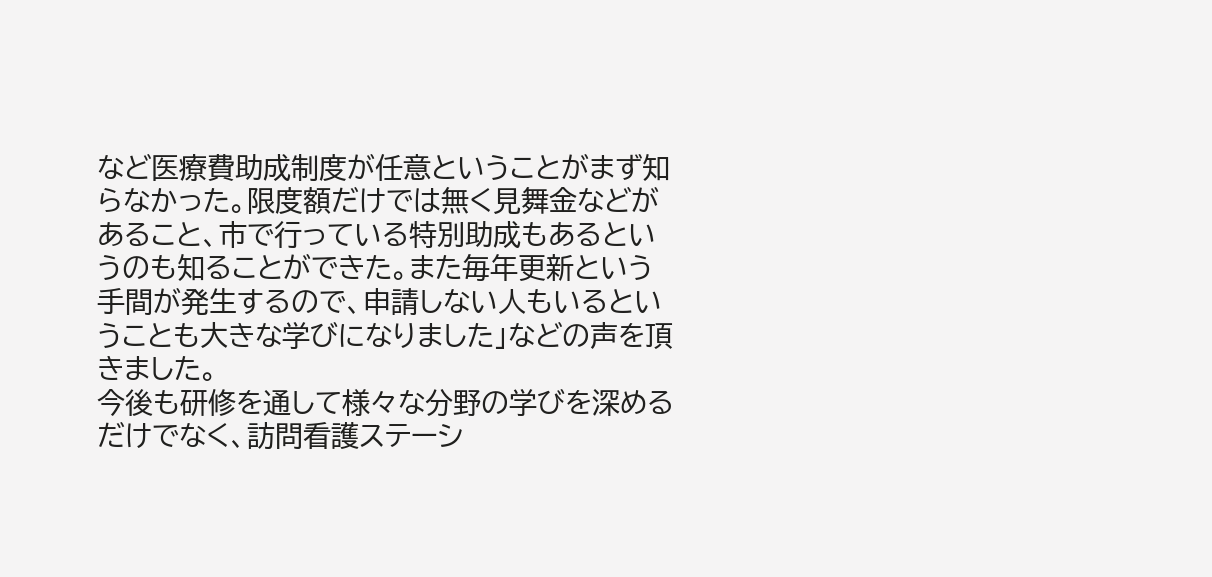など医療費助成制度が任意ということがまず知らなかった。限度額だけでは無く見舞金などがあること、市で行っている特別助成もあるというのも知ることができた。また毎年更新という手間が発生するので、申請しない人もいるということも大きな学びになりました」などの声を頂きました。
今後も研修を通して様々な分野の学びを深めるだけでなく、訪問看護ステーシ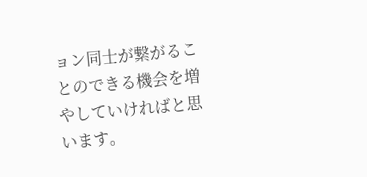ョン同士が繋がることのできる機会を増やしていければと思います。